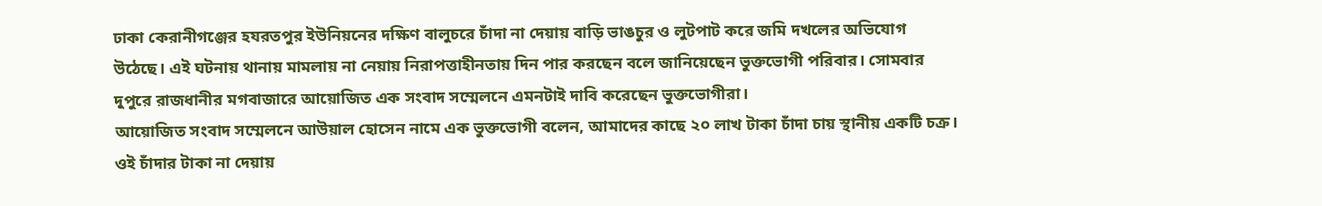ঢাকা কেরানীগঞ্জের হযরতপুর ইউনিয়নের দক্ষিণ বালুচরে চাঁদা না দেয়ায় বাড়ি ভাঙচুর ও লুটপাট করে জমি দখলের অভিযোগ উঠেছে। এই ঘটনায় থানায় মামলায় না নেয়ায় নিরাপত্তাহীনতায় দিন পার করছেন বলে জানিয়েছেন ভুক্তভোগী পরিবার। সোমবার দুপুরে রাজধানীর মগবাজারে আয়োজিত এক সংবাদ সম্মেলনে এমনটাই দাবি করেছেন ভুক্তভোগীরা।
আয়োজিত সংবাদ সম্মেলনে আউয়াল হোসেন নামে এক ভুক্তভোগী বলেন, আমাদের কাছে ২০ লাখ টাকা চাঁদা চায় স্থানীয় একটি চক্র। ওই চাঁদার টাকা না দেয়ায়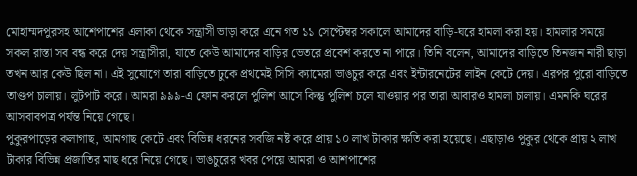মোহাম্মদপুরসহ আশেপাশের এলাকা থেকে সন্ত্রাসী ভাড়া করে এনে গত ১১ সেপ্টেম্বর সকালে আমাদের বাড়ি-ঘরে হামলা করা হয়। হামলার সময়ে সকল রাস্তা সব বন্ধ করে দেয় সন্ত্রাসীরা, যাতে কেউ আমাদের বাড়ির ভেতরে প্রবেশ করতে না পারে। তিনি বলেন, আমাদের বাড়িতে তিনজন নারী ছাড়া তখন আর কেউ ছিল না। এই সুযোগে তারা বাড়িতে ঢুকে প্রথমেই সিসি ক্যামেরা ভাঙচুর করে এবং ইন্টারনেটের লাইন কেটে দেয়। এরপর পুরো বাড়িতে তাণ্ডপ চালায়। লুটপাট করে। আমরা ৯৯৯-এ ফোন করলে পুলিশ আসে কিন্তু পুলিশ চলে যাওয়ার পর তারা আবারও হামলা চালায়। এমনকি ঘরের আসবাবপত্র পর্যন্ত নিয়ে গেছে।
পুকুরপাড়ের কলাগাছ, আমগাছ কেটে এবং বিভিন্ন ধরনের সবজি নষ্ট করে প্রায় ১০ লাখ টাকার ক্ষতি করা হয়েছে। এছাড়াও পুকুর থেকে প্রায় ২ লাখ টাকার বিভিন্ন প্রজাতির মাছ ধরে নিয়ে গেছে। ভাঙচুরের খবর পেয়ে আমরা ও আশপাশের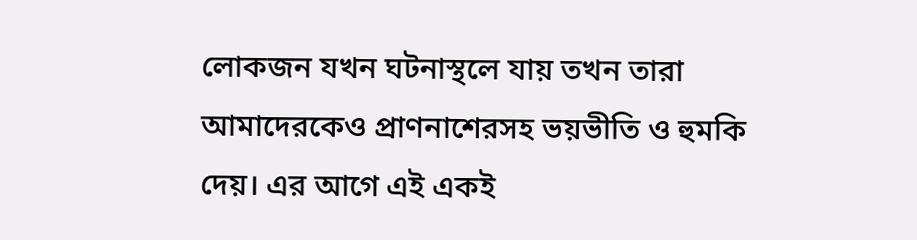লোকজন যখন ঘটনাস্থলে যায় তখন তারা আমাদেরকেও প্রাণনাশেরসহ ভয়ভীতি ও হুমকি দেয়। এর আগে এই একই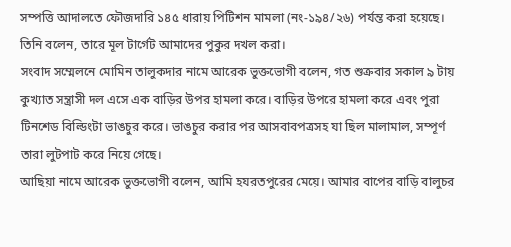সম্পত্তি আদালতে ফৌজদারি ১৪৫ ধারায় পিটিশন মামলা (নং-১৯৪/২৬) পর্যন্ত করা হয়েছে। তিনি বলেন, তারে মূল টার্গেট আমাদের পুকুর দখল করা।
সংবাদ সম্মেলনে মোমিন তালুকদার নামে আরেক ভুক্তভোগী বলেন, গত শুক্রবার সকাল ৯ টায় কুখ্যাত সন্ত্রাসী দল এসে এক বাড়ির উপর হামলা করে। বাড়ির উপরে হামলা করে এবং পুরা টিনশেড বিল্ডিংটা ভাঙচুর করে। ভাঙচুর করার পর আসবাবপত্রসহ যা ছিল মালামাল, সম্পূর্ণ তারা লুটপাট করে নিয়ে গেছে।
আছিয়া নামে আরেক ভুক্তভোগী বলেন, আমি হযরতপুরের মেয়ে। আমার বাপের বাড়ি বালুচর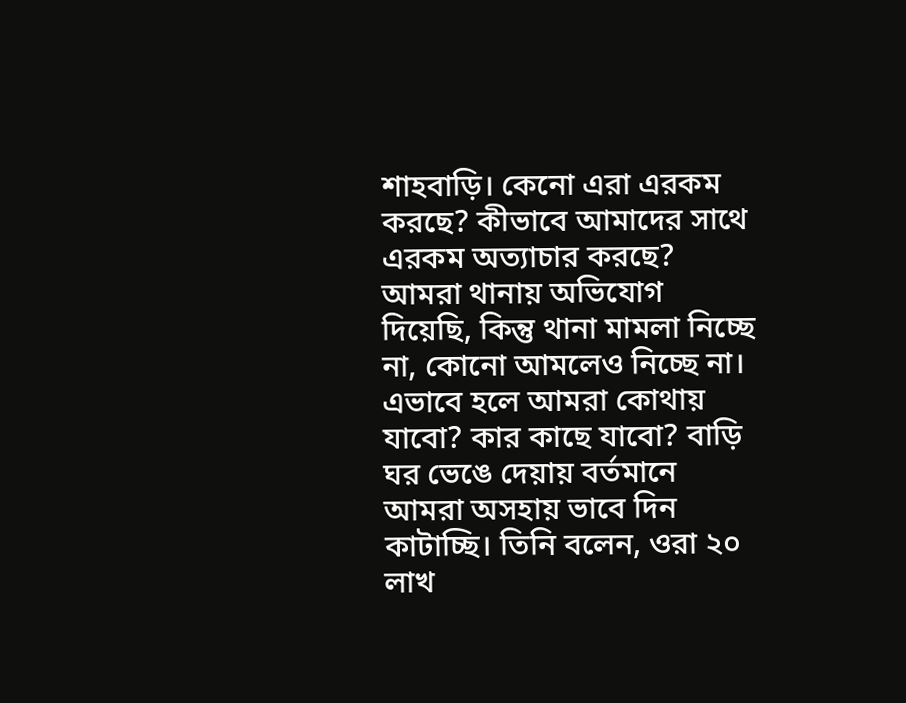শাহবাড়ি। কেনো এরা এরকম করছে? কীভাবে আমাদের সাথে এরকম অত্যাচার করছে? আমরা থানায় অভিযোগ দিয়েছি, কিন্তু থানা মামলা নিচ্ছে না, কোনো আমলেও নিচ্ছে না। এভাবে হলে আমরা কোথায় যাবো? কার কাছে যাবো? বাড়ি ঘর ভেঙে দেয়ায় বর্তমানে আমরা অসহায় ভাবে দিন কাটাচ্ছি। তিনি বলেন, ওরা ২০ লাখ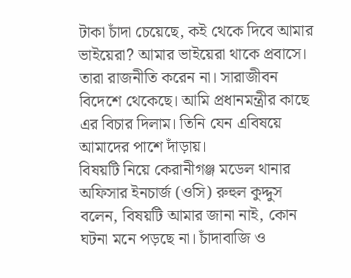টাকা চাঁদা চেয়েছে, কই থেকে দিবে আমার ভাইয়েরা? আমার ভাইয়েরা থাকে প্রবাসে। তারা রাজনীতি করেন না। সারাজীবন বিদেশে থেকেছে। আমি প্রধানমন্ত্রীর কাছে এর বিচার দিলাম। তিনি যেন এবিষয়ে আমাদের পাশে দাঁড়ায়।
বিষয়টি নিয়ে কেরানীগঞ্জ মডেল থানার অফিসার ইনচার্জ (ওসি) রুহুল কুদ্দুস বলেন, বিষয়টি আমার জানা নাই, কোন ঘটনা মনে পড়ছে না। চাঁদাবাজি ও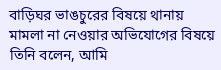বাড়িঘর ভাঙচুরের বিষয়ে থানায় মামলা না নেওয়ার অভিযোগের বিষয়ে তিনি বলেন, আমি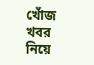খোঁজ খবর নিয়ে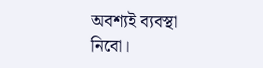অবশ্যই ব্যবস্থা নিবো।